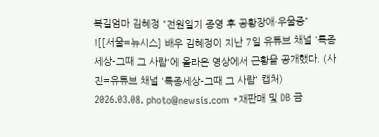복길엄마 김혜정 "전원일기 종영 후 공황장애·우울증"
![[서울=뉴시스] 배우 김혜정이 지난 7일 유튜브 채널 '특종세상-그때 그 사람'에 올라온 영상에서 근황을 공개했다. (사진=유튜브 채널 '특종세상-그때 그 사람' 캡처) 2026.03.08. photo@newsis.com *재판매 및 DB 금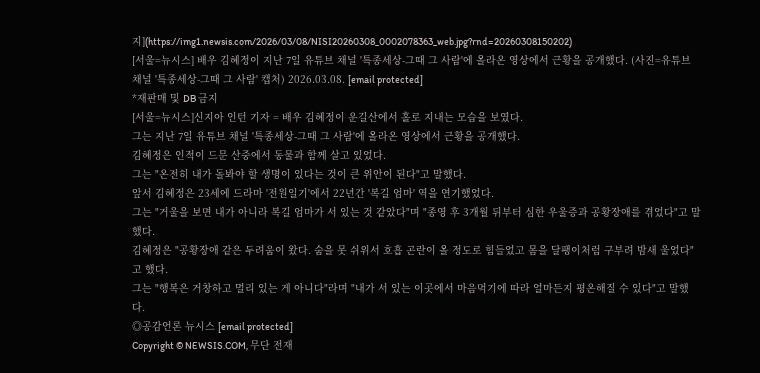지](https://img1.newsis.com/2026/03/08/NISI20260308_0002078363_web.jpg?rnd=20260308150202)
[서울=뉴시스] 배우 김혜정이 지난 7일 유튜브 채널 '특종세상-그때 그 사람'에 올라온 영상에서 근황을 공개했다. (사진=유튜브 채널 '특종세상-그때 그 사람' 캡처) 2026.03.08. [email protected]
*재판매 및 DB 금지
[서울=뉴시스]신지아 인턴 기자 = 배우 김혜정이 운길산에서 홀로 지내는 모습을 보였다.
그는 지난 7일 유튜브 채널 '특종세상-그때 그 사람'에 올라온 영상에서 근황을 공개했다.
김혜정은 인적이 드문 산중에서 동물과 함께 살고 있었다.
그는 "온전히 내가 돌봐야 할 생명이 있다는 것이 큰 위안이 된다"고 말했다.
앞서 김혜정은 23세에 드라마 '전원일기'에서 22년간 '복길 엄마' 역을 연기했었다.
그는 "거울을 보면 내가 아니라 복길 엄마가 서 있는 것 같았다"며 "종영 후 3개월 뒤부터 심한 우울증과 공황장애를 겪었다"고 말했다.
김혜정은 "공황장애 같은 두려움이 왔다. 숨을 못 쉬위서 호흡 곤란이 올 정도로 힘들었고 몸을 달팽이처럼 구부려 밤새 울었다"고 했다.
그는 "행복은 거창하고 멀리 있는 게 아니다"라며 "내가 서 있는 이곳에서 마음먹기에 따라 얼마든지 평온해질 수 있다"고 말했다.
◎공감언론 뉴시스 [email protected]
Copyright © NEWSIS.COM, 무단 전재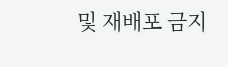및 재배포 금지